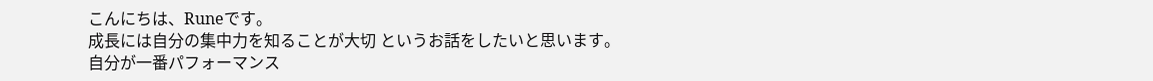こんにちは、Runeです。
成長には自分の集中力を知ることが大切 というお話をしたいと思います。
自分が一番パフォーマンス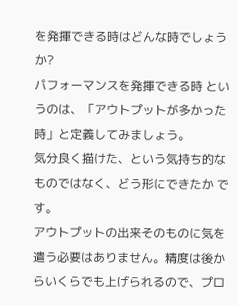を発揮できる時はどんな時でしょうか?
パフォーマンスを発揮できる時 というのは、「アウトプットが多かった時」と定義してみましょう。
気分良く描けた、という気持ち的なものではなく、どう形にできたか です。
アウトプットの出来そのものに気を遣う必要はありません。精度は後からいくらでも上げられるので、プロ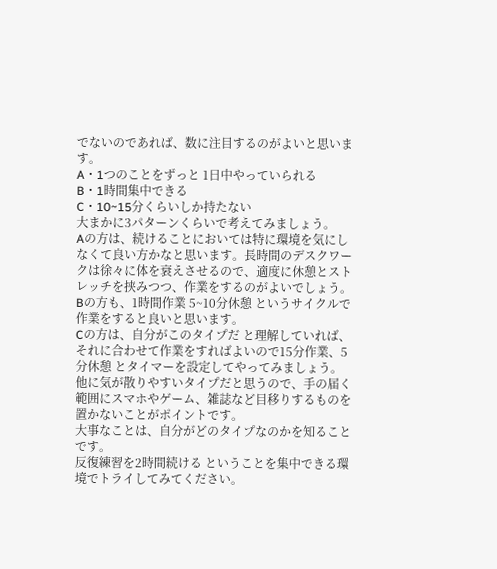でないのであれば、数に注目するのがよいと思います。
A・1つのことをずっと 1日中やっていられる
B・1時間集中できる
C・10~15分くらいしか持たない
大まかに3パターンくらいで考えてみましょう。
Aの方は、続けることにおいては特に環境を気にしなくて良い方かなと思います。長時間のデスクワークは徐々に体を衰えさせるので、適度に休憩とストレッチを挟みつつ、作業をするのがよいでしょう。
Bの方も、1時間作業 5~10分休憩 というサイクルで作業をすると良いと思います。
Cの方は、自分がこのタイプだ と理解していれば、それに合わせて作業をすればよいので15分作業、5分休憩 とタイマーを設定してやってみましょう。
他に気が散りやすいタイプだと思うので、手の届く範囲にスマホやゲーム、雑誌など目移りするものを置かないことがポイントです。
大事なことは、自分がどのタイプなのかを知ることです。
反復練習を2時間続ける ということを集中できる環境でトライしてみてください。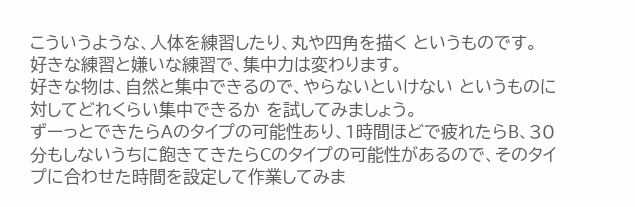こういうような、人体を練習したり、丸や四角を描く というものです。
好きな練習と嫌いな練習で、集中力は変わります。
好きな物は、自然と集中できるので、やらないといけない というものに対してどれくらい集中できるか を試してみましょう。
ずーっとできたらAのタイプの可能性あり、1時間ほどで疲れたらB、30分もしないうちに飽きてきたらCのタイプの可能性があるので、そのタイプに合わせた時間を設定して作業してみま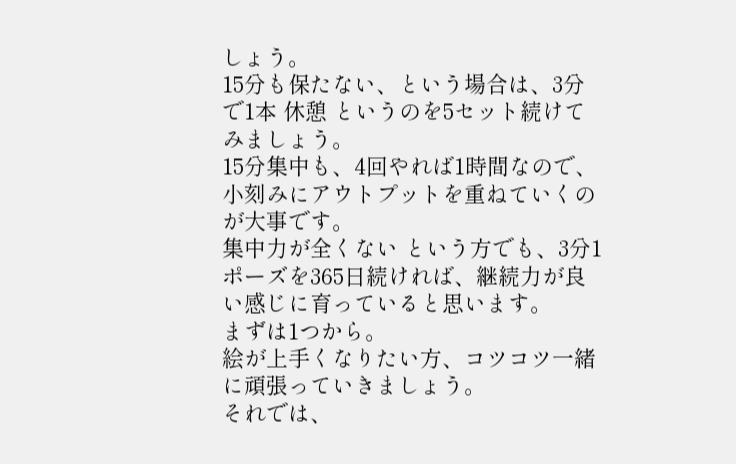しょう。
15分も保たない、という場合は、3分で1本 休憩 というのを5セット続けてみましょう。
15分集中も、4回やれば1時間なので、小刻みにアウトプットを重ねていくのが大事です。
集中力が全くない という方でも、3分1ポーズを365日続ければ、継続力が良い感じに育っていると思います。
まずは1つから。
絵が上手くなりたい方、コツコツ一緒に頑張っていきましょう。
それでは、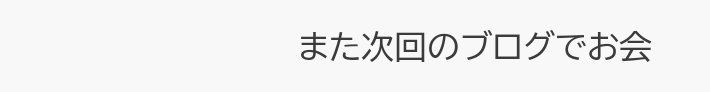また次回のブログでお会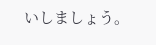いしましょう。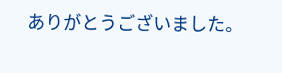ありがとうございました。